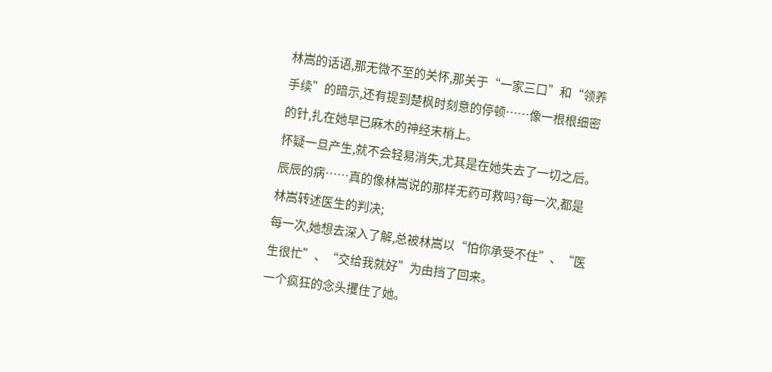林嵩的话语,那无微不至的关怀,那关于“一家三口”和“领养手续”的暗示,还有提到楚枫时刻意的停顿……像一根根细密的针,扎在她早已麻木的神经末梢上。
怀疑一旦产生,就不会轻易消失,尤其是在她失去了一切之后。
辰辰的病……真的像林嵩说的那样无药可救吗?每一次,都是林嵩转述医生的判决;
每一次,她想去深入了解,总被林嵩以“怕你承受不住”、“医生很忙”、“交给我就好”为由挡了回来。
一个疯狂的念头攫住了她。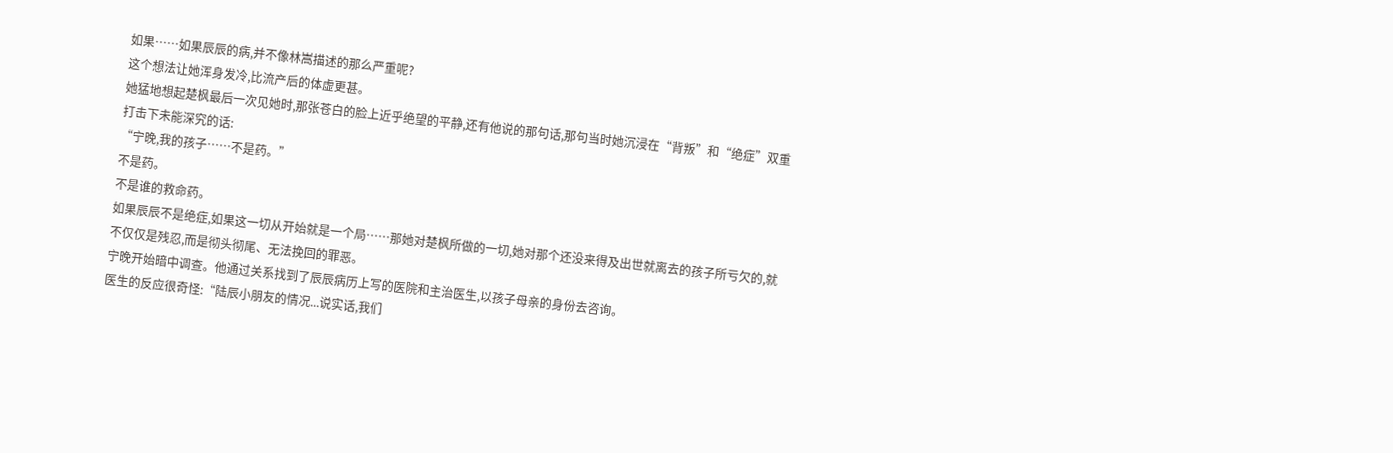如果……如果辰辰的病,并不像林嵩描述的那么严重呢?
这个想法让她浑身发冷,比流产后的体虚更甚。
她猛地想起楚枫最后一次见她时,那张苍白的脸上近乎绝望的平静,还有他说的那句话,那句当时她沉浸在“背叛”和“绝症”双重打击下未能深究的话:
“宁晚,我的孩子……不是药。”
不是药。
不是谁的救命药。
如果辰辰不是绝症,如果这一切从开始就是一个局……那她对楚枫所做的一切,她对那个还没来得及出世就离去的孩子所亏欠的,就不仅仅是残忍,而是彻头彻尾、无法挽回的罪恶。
宁晚开始暗中调查。他通过关系找到了辰辰病历上写的医院和主治医生,以孩子母亲的身份去咨询。
医生的反应很奇怪:“陆辰小朋友的情况...说实话,我们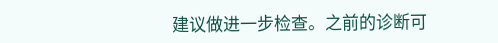建议做进一步检查。之前的诊断可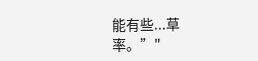能有些...草率。”"